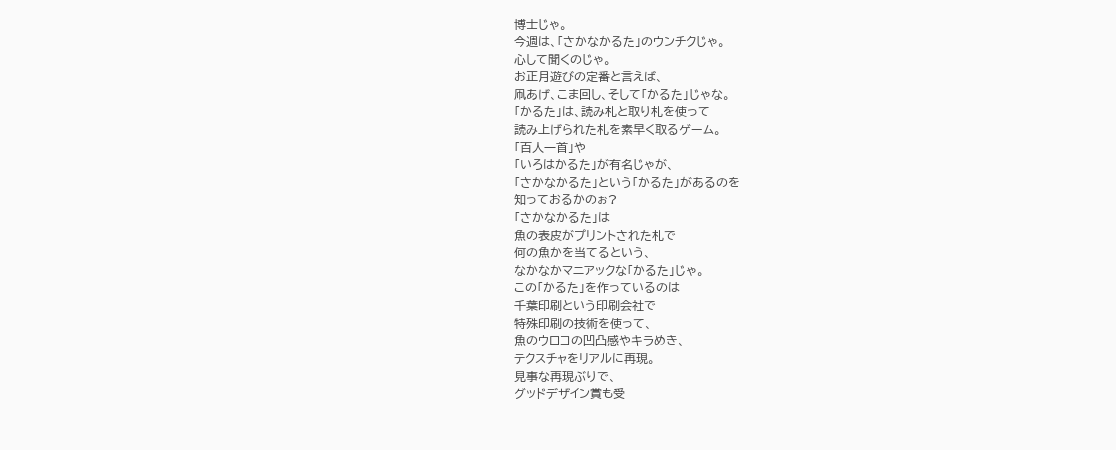博士じゃ。
今週は、「さかなかるた」のウンチクじゃ。
心して聞くのじゃ。
お正月遊びの定番と言えば、
凧あげ、こま回し、そして「かるた」じゃな。
「かるた」は、読み札と取り札を使って
読み上げられた札を素早く取るゲーム。
「百人一首」や
「いろはかるた」が有名じゃが、
「さかなかるた」という「かるた」があるのを
知っておるかのぉ?
「さかなかるた」は
魚の表皮がプリントされた札で
何の魚かを当てるという、
なかなかマニアックな「かるた」じゃ。
この「かるた」を作っているのは
千葉印刷という印刷会社で
特殊印刷の技術を使って、
魚のウロコの凹凸感やキラめき、
テクスチャをリアルに再現。
見事な再現ぶりで、
グッドデザイン賞も受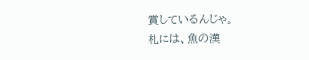賞しているんじゃ。
札には、魚の漢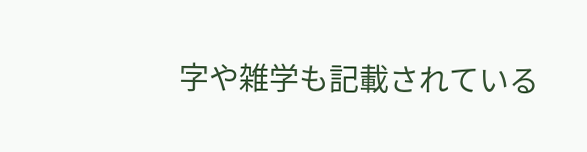字や雑学も記載されている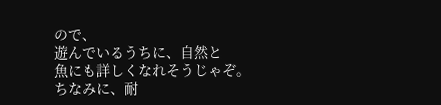ので、
遊んでいるうちに、自然と
魚にも詳しくなれそうじゃぞ。
ちなみに、耐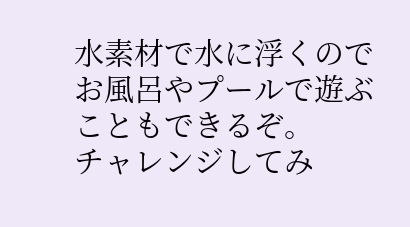水素材で水に浮くので
お風呂やプールで遊ぶこともできるぞ。
チャレンジしてみ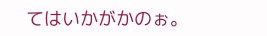てはいかがかのぉ。